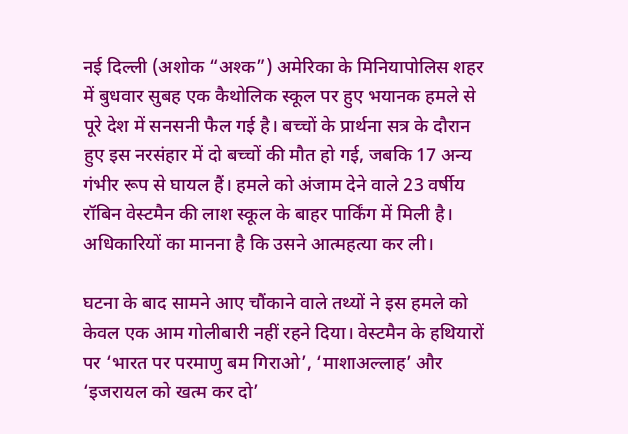नई दिल्ली (अशोक “अश्क”) अमेरिका के मिनियापोलिस शहर में बुधवार सुबह एक कैथोलिक स्कूल पर हुए भयानक हमले से पूरे देश में सनसनी फैल गई है। बच्चों के प्रार्थना सत्र के दौरान हुए इस नरसंहार में दो बच्चों की मौत हो गई, जबकि 17 अन्य गंभीर रूप से घायल हैं। हमले को अंजाम देने वाले 23 वर्षीय रॉबिन वेस्टमैन की लाश स्कूल के बाहर पार्किंग में मिली है। अधिकारियों का मानना है कि उसने आत्महत्या कर ली।

घटना के बाद सामने आए चौंकाने वाले तथ्यों ने इस हमले को केवल एक आम गोलीबारी नहीं रहने दिया। वेस्टमैन के हथियारों पर ‘भारत पर परमाणु बम गिराओ’, ‘माशाअल्लाह’ और ‘इजरायल को खत्म कर दो’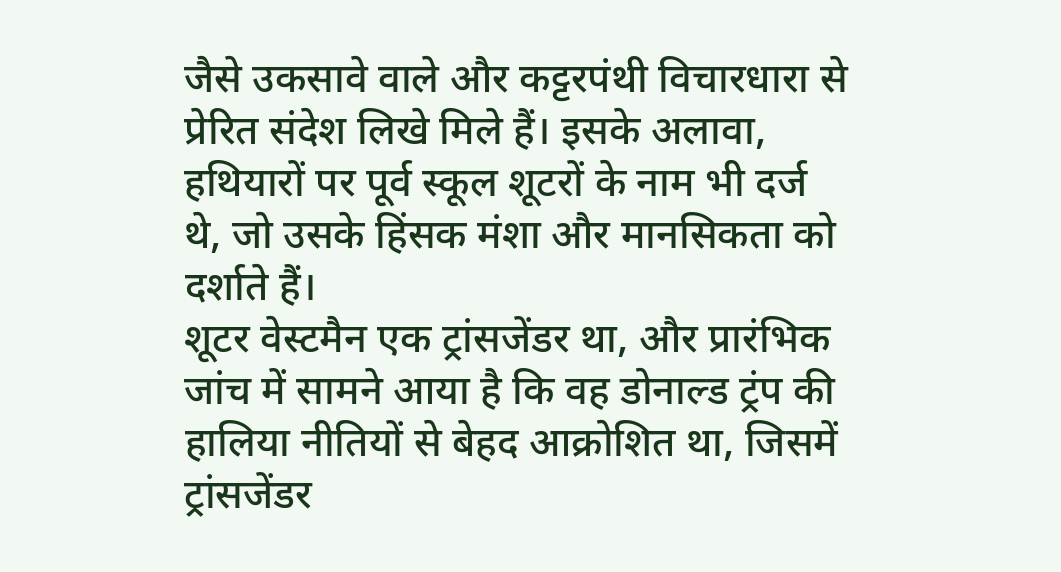जैसे उकसावे वाले और कट्टरपंथी विचारधारा से प्रेरित संदेश लिखे मिले हैं। इसके अलावा, हथियारों पर पूर्व स्कूल शूटरों के नाम भी दर्ज थे, जो उसके हिंसक मंशा और मानसिकता को दर्शाते हैं।
शूटर वेस्टमैन एक ट्रांसजेंडर था, और प्रारंभिक जांच में सामने आया है कि वह डोनाल्ड ट्रंप की हालिया नीतियों से बेहद आक्रोशित था, जिसमें ट्रांसजेंडर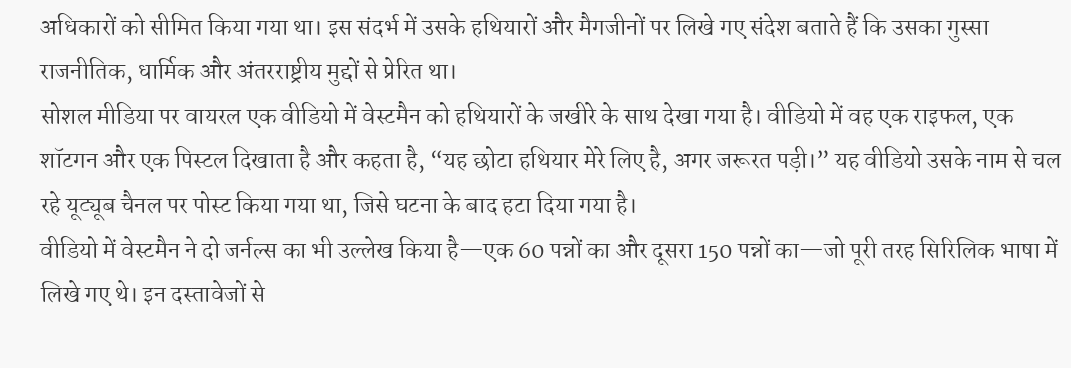अधिकारों को सीमित किया गया था। इस संदर्भ में उसके हथियारों और मैगजीनों पर लिखे गए संदेश बताते हैं कि उसका गुस्सा राजनीतिक, धार्मिक और अंतरराष्ट्रीय मुद्दों से प्रेरित था।
सोशल मीडिया पर वायरल एक वीडियो में वेस्टमैन को हथियारों के जखीरे के साथ देखा गया है। वीडियो में वह एक राइफल, एक शॉटगन और एक पिस्टल दिखाता है और कहता है, “यह छोटा हथियार मेरे लिए है, अगर जरूरत पड़ी।” यह वीडियो उसके नाम से चल रहे यूट्यूब चैनल पर पोस्ट किया गया था, जिसे घटना के बाद हटा दिया गया है।
वीडियो में वेस्टमैन ने दो जर्नल्स का भी उल्लेख किया है—एक 60 पन्नों का और दूसरा 150 पन्नों का—जो पूरी तरह सिरिलिक भाषा में लिखे गए थे। इन दस्तावेजों से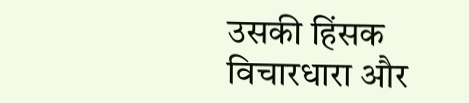उसकी हिंसक विचारधारा और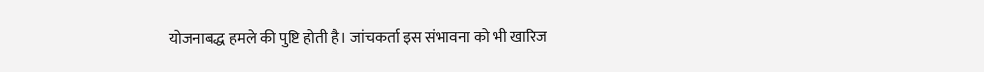योजनाबद्ध हमले की पुष्टि होती है। जांचकर्ता इस संभावना को भी खारिज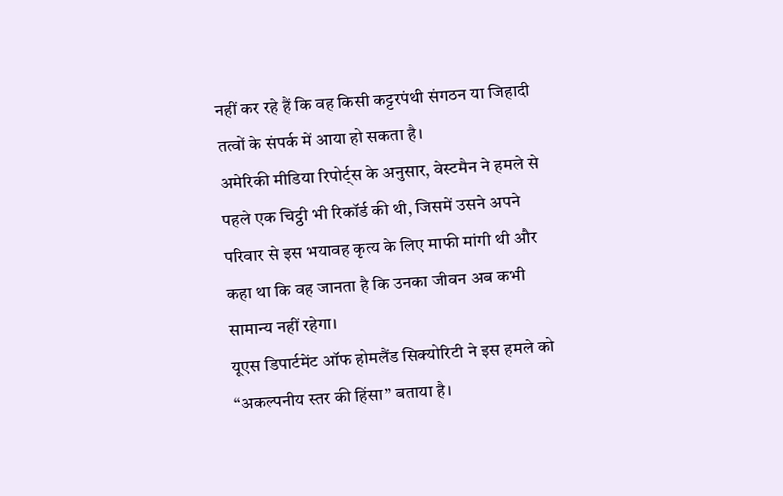नहीं कर रहे हैं कि वह किसी कट्टरपंथी संगठन या जिहादी तत्वों के संपर्क में आया हो सकता है।
अमेरिकी मीडिया रिपोर्ट्स के अनुसार, वेस्टमैन ने हमले से पहले एक चिट्ठी भी रिकॉर्ड की थी, जिसमें उसने अपने परिवार से इस भयावह कृत्य के लिए माफी मांगी थी और कहा था कि वह जानता है कि उनका जीवन अब कभी सामान्य नहीं रहेगा।
यूएस डिपार्टमेंट ऑफ होमलैंड सिक्योरिटी ने इस हमले को “अकल्पनीय स्तर की हिंसा” बताया है।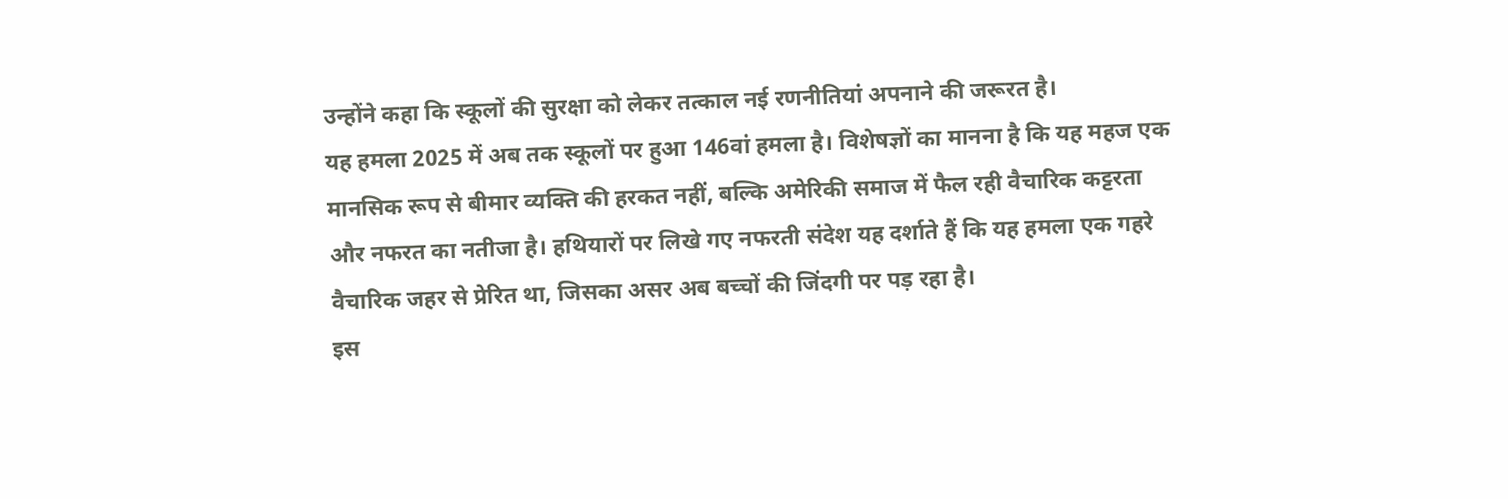उन्होंने कहा कि स्कूलों की सुरक्षा को लेकर तत्काल नई रणनीतियां अपनाने की जरूरत है।
यह हमला 2025 में अब तक स्कूलों पर हुआ 146वां हमला है। विशेषज्ञों का मानना है कि यह महज एक मानसिक रूप से बीमार व्यक्ति की हरकत नहीं, बल्कि अमेरिकी समाज में फैल रही वैचारिक कट्टरता और नफरत का नतीजा है। हथियारों पर लिखे गए नफरती संदेश यह दर्शाते हैं कि यह हमला एक गहरे वैचारिक जहर से प्रेरित था, जिसका असर अब बच्चों की जिंदगी पर पड़ रहा है।
इस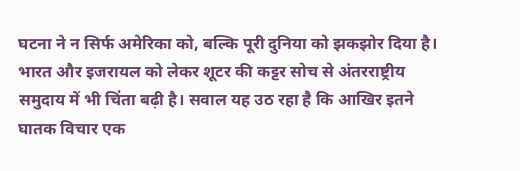घटना ने न सिर्फ अमेरिका को, बल्कि पूरी दुनिया को झकझोर दिया है। भारत और इजरायल को लेकर शूटर की कट्टर सोच से अंतरराष्ट्रीय समुदाय में भी चिंता बढ़ी है। सवाल यह उठ रहा है कि आखिर इतने घातक विचार एक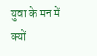युवा के मन में क्यों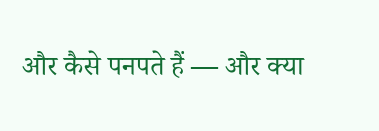और कैसे पनपते हैं — और क्या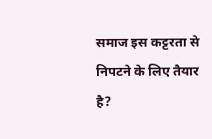समाज इस कट्टरता से निपटने के लिए तैयार है?